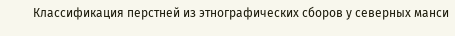Классификация перстней из этнографических сборов у северных манси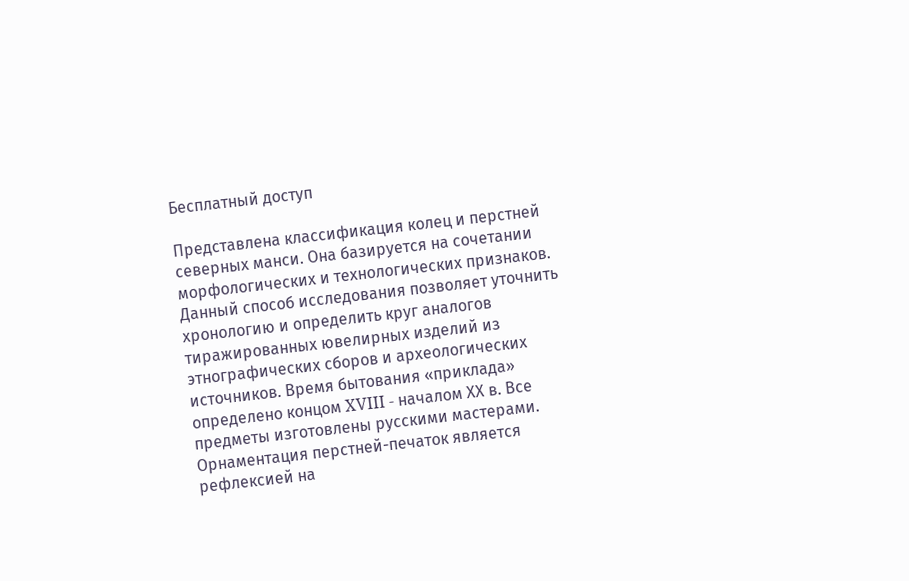Бесплатный доступ

Представлена классификация колец и перстней северных манси. Она базируется на сочетании морфологических и технологических признаков. Данный способ исследования позволяет уточнить хронологию и определить круг аналогов тиражированных ювелирных изделий из этнографических сборов и археологических источников. Время бытования «приклада» определено концом XVIII - началом ХХ в. Все предметы изготовлены русскими мастерами. Орнаментация перстней-печаток является рефлексией на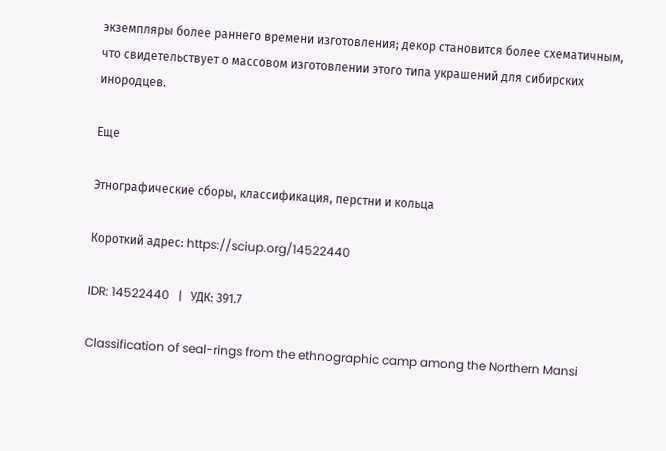экземпляры более раннего времени изготовления; декор становится более схематичным, что свидетельствует о массовом изготовлении этого типа украшений для сибирских инородцев.

Еще

Этнографические сборы, классификация, перстни и кольца

Короткий адрес: https://sciup.org/14522440

IDR: 14522440   |   УДК: 391.7

Classification of seal-rings from the ethnographic camp among the Northern Mansi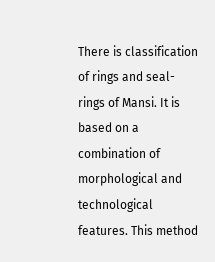There is classification of rings and seal-rings of Mansi. It is based on a combination of morphological and technological features. This method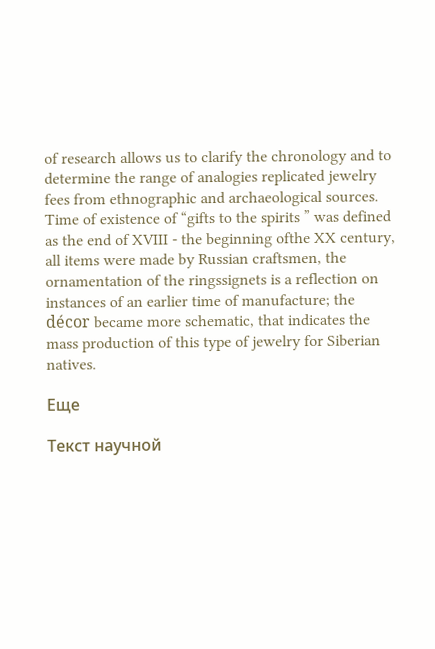of research allows us to clarify the chronology and to determine the range of analogies replicated jewelry fees from ethnographic and archaeological sources. Time of existence of “gifts to the spirits ” was defined as the end of XVIII - the beginning ofthe XX century, all items were made by Russian craftsmen, the ornamentation of the ringssignets is a reflection on instances of an earlier time of manufacture; the décor became more schematic, that indicates the mass production of this type of jewelry for Siberian natives.

Еще

Текст научной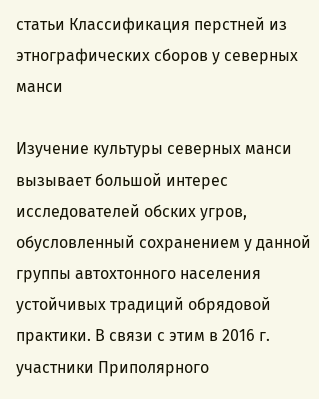статьи Классификация перстней из этнографических сборов у северных манси

Изучение культуры северных манси вызывает большой интерес исследователей обских угров, обусловленный сохранением у данной группы автохтонного населения устойчивых традиций обрядовой практики. В связи с этим в 2016 г. участники Приполярного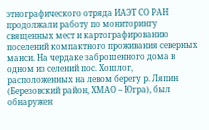этнографического отряда ИАЭТ СО РАН продолжали работу по мониторингу священных мест и картографированию поселений компактного проживания северных манси. На чердаке заброшенного дома в одном из селений пос. Хошлог, расположенных на левом берегу р. Ляпин (Березовский район, ХМАО – Югра), был обнаружен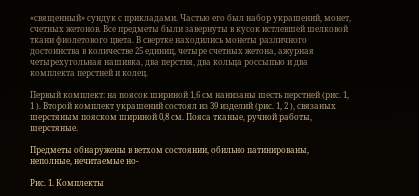«священный» сундук с прикладами. Частью его был набор украшений, монет, счетных жетонов. Все предметы были завернуты в кусок истлевшей шелковой ткани фиолетового цвета. В свертке находились монеты различного достоинства в количестве 25 единиц, четыре счетных жетона, ажурная четырехугольная нашивка, два перстня, два кольца россыпью и два комплекта перстней и колец.

Первый комплект: на поясок шириной 1,6 см нанизаны шесть перстней (рис. 1, 1 ). Второй комплект украшений состоял из 39 изделий (рис. 1, 2 ), связаных шерстяным пояском шириной 0,8 см. Пояса тканые, ручной работы, шерстяные.

Предметы обнаружены в ветхом состоянии, обильно патинированы, неполные, нечитаемые но-

Рис. 1. Комплекты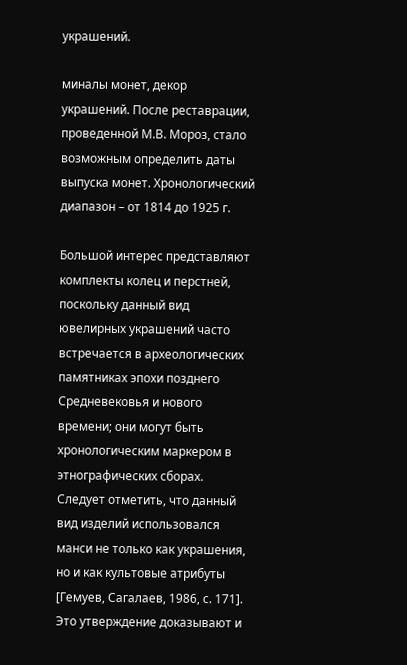украшений.

миналы монет, декор украшений. После реставрации, проведенной М.В. Мороз, стало возможным определить даты выпуска монет. Хронологический диапазон – от 1814 до 1925 г.

Большой интерес представляют комплекты колец и перстней, поскольку данный вид ювелирных украшений часто встречается в археологических памятниках эпохи позднего Средневековья и нового времени; они могут быть хронологическим маркером в этнографических сборах. Следует отметить, что данный вид изделий использовался манси не только как украшения, но и как культовые атрибуты [Гемуев, Сагалаев, 1986, с. 171]. Это утверждение доказывают и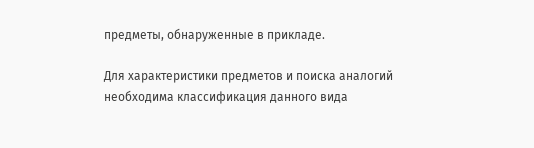предметы, обнаруженные в прикладе.

Для характеристики предметов и поиска аналогий необходима классификация данного вида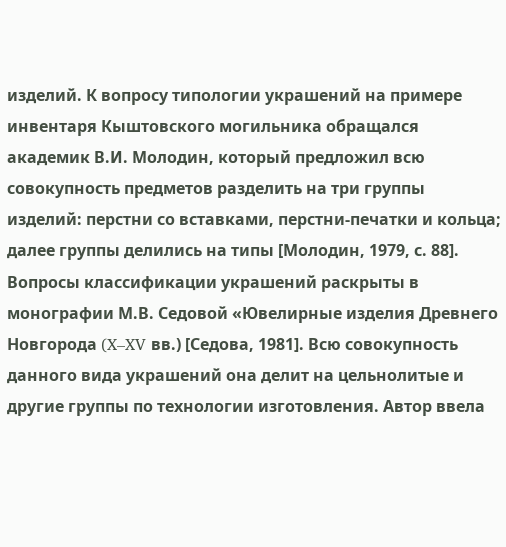изделий. К вопросу типологии украшений на примере инвентаря Кыштовского могильника обращался академик В.И. Молодин, который предложил всю совокупность предметов разделить на три группы изделий: перстни со вставками, перстни-печатки и кольца; далее группы делились на типы [Молодин, 1979, с. 88]. Вопросы классификации украшений раскрыты в монографии М.В. Седовой «Ювелирные изделия Древнего Новгорода (X–XV вв.) [Седова, 1981]. Всю совокупность данного вида украшений она делит на цельнолитые и другие группы по технологии изготовления. Автор ввела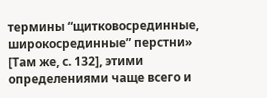термины “щитковосрединные, широкосрединные” перстни» [Там же, с. 132], этими определениями чаще всего и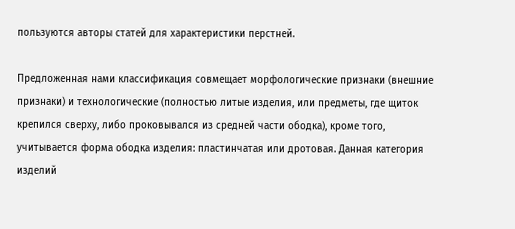пользуются авторы статей для характеристики перстней.

Предложенная нами классификация совмещает морфологические признаки (внешние признаки) и технологические (полностью литые изделия, или предметы, где щиток крепился сверху, либо проковывался из средней части ободка), кроме того, учитывается форма ободка изделия: пластинчатая или дротовая. Данная категория изделий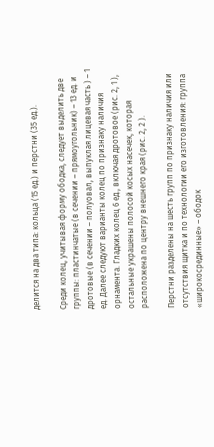делится на два типа: кольца (15 ед.) и перстни (35 ед.).

Среди колец, учитывая форму ободка, следует выделить две группы: пластинчатые (в сечении – прямоугольник) – 13 ед. и дротовые (в сечении – полуовал, выпуклая лицевая часть ) – 1 ед. Далее следуют варианты колец по признаку наличия орнамента. Гладких колец 6 ед., включая дротовое (рис. 2, 1 ), остальные украшены полосой косых насечек, которая расположена по центру внешнего края (рис. 2, 2 ).

Перстни разделены на шесть групп по признаку наличия или отсутствия щитка и по технологии его изготовления: группа «широкосрединные» – ободок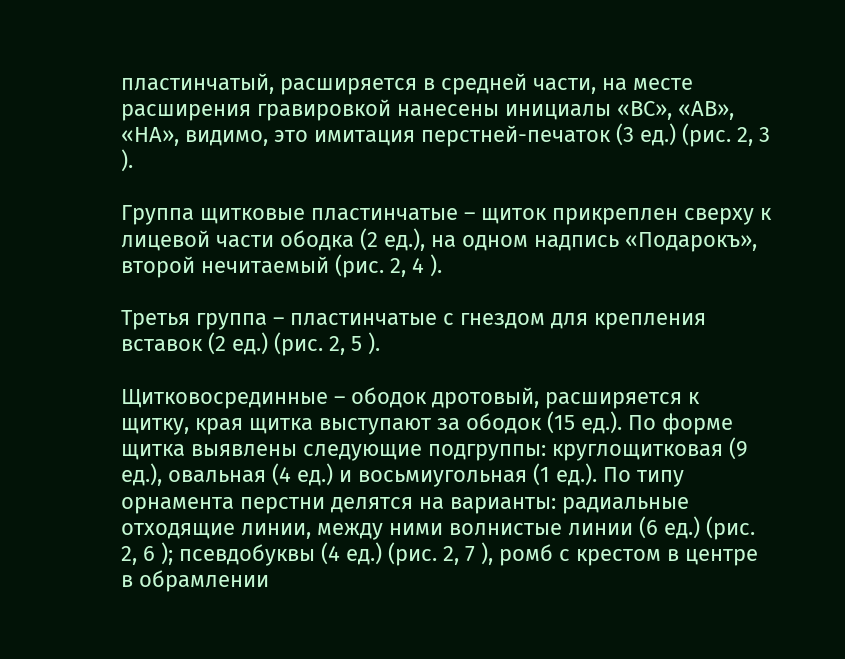пластинчатый, расширяется в средней части, на месте расширения гравировкой нанесены инициалы «ВС», «АВ», «НА», видимо, это имитация перстней-печаток (3 ед.) (рис. 2, 3 ).

Группа щитковые пластинчатые – щиток прикреплен сверху к лицевой части ободка (2 ед.), на одном надпись «Подарокъ», второй нечитаемый (рис. 2, 4 ).

Третья группа – пластинчатые с гнездом для крепления вставок (2 ед.) (рис. 2, 5 ).

Щитковосрединные – ободок дротовый, расширяется к щитку, края щитка выступают за ободок (15 ед.). По форме щитка выявлены следующие подгруппы: круглощитковая (9 ед.), овальная (4 ед.) и восьмиугольная (1 ед.). По типу орнамента перстни делятся на варианты: радиальные отходящие линии, между ними волнистые линии (6 ед.) (рис. 2, 6 ); псевдобуквы (4 ед.) (рис. 2, 7 ), ромб с крестом в центре в обрамлении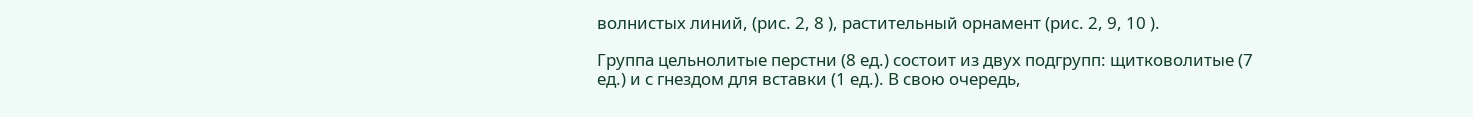волнистых линий, (рис. 2, 8 ), растительный орнамент (рис. 2, 9, 10 ).

Группа цельнолитые перстни (8 ед.) состоит из двух подгрупп: щитковолитые (7 ед.) и с гнездом для вставки (1 ед.). В свою очередь,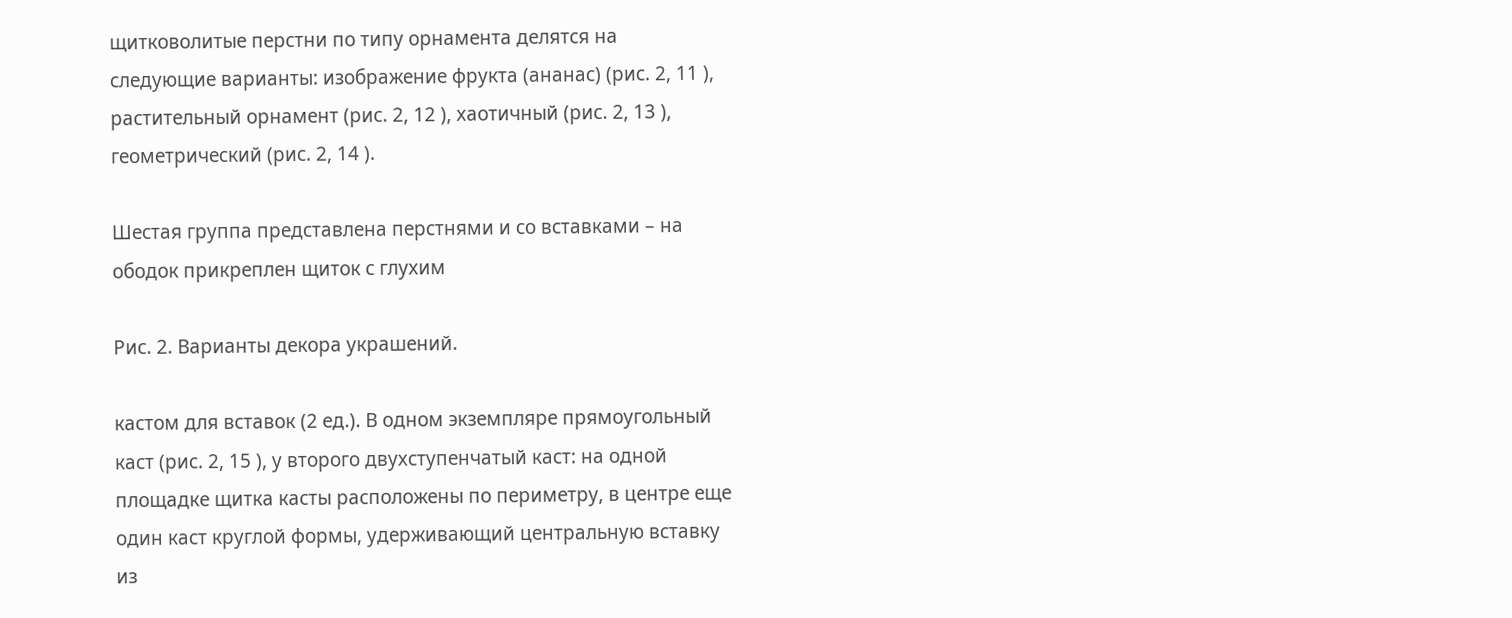щитковолитые перстни по типу орнамента делятся на следующие варианты: изображение фрукта (ананас) (рис. 2, 11 ), растительный орнамент (рис. 2, 12 ), хаотичный (рис. 2, 13 ), геометрический (рис. 2, 14 ).

Шестая группа представлена перстнями и со вставками – на ободок прикреплен щиток с глухим

Рис. 2. Варианты декора украшений.

кастом для вставок (2 ед.). В одном экземпляре прямоугольный каст (рис. 2, 15 ), у второго двухступенчатый каст: на одной площадке щитка касты расположены по периметру, в центре еще один каст круглой формы, удерживающий центральную вставку из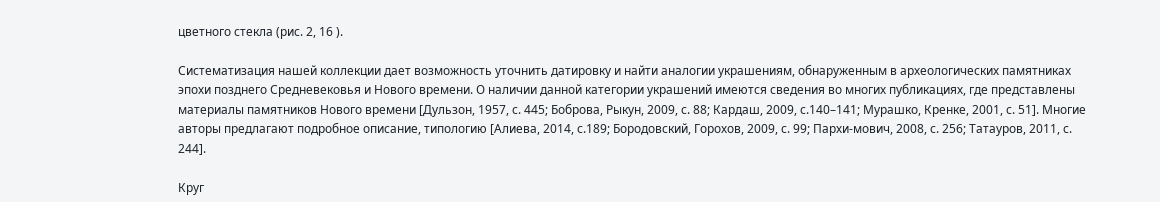цветного стекла (рис. 2, 16 ).

Систематизация нашей коллекции дает возможность уточнить датировку и найти аналогии украшениям, обнаруженным в археологических памятниках эпохи позднего Средневековья и Нового времени. О наличии данной категории украшений имеются сведения во многих публикациях, где представлены материалы памятников Нового времени [Дульзон, 1957, с. 445; Боброва, Рыкун, 2009, с. 88; Кардаш, 2009, с.140–141; Мурашко, Кренке, 2001, с. 51]. Многие авторы предлагают подробное описание, типологию [Алиева, 2014, с.189; Бородовский, Горохов, 2009, с. 99; Пархи-мович, 2008, с. 256; Татауров, 2011, с. 244].

Круг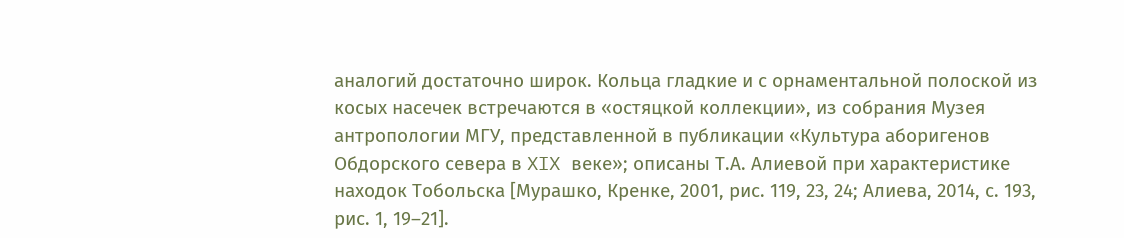аналогий достаточно широк. Кольца гладкие и с орнаментальной полоской из косых насечек встречаются в «остяцкой коллекции», из собрания Музея антропологии МГУ, представленной в публикации «Культура аборигенов Обдорского севера в XIX веке»; описаны Т.А. Алиевой при характеристике находок Тобольска [Мурашко, Кренке, 2001, рис. 119, 23, 24; Алиева, 2014, с. 193, рис. 1, 19–21].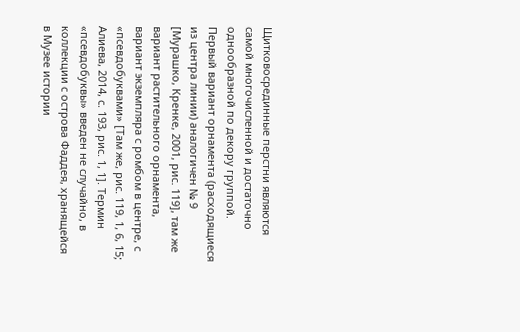Щитковосрединные перстни являются самой многочисленной и достаточно однообразной по декору группой. Первый вариант орнамента (расходящиеся из центра линии) аналогичен № 9 [Мурашко, Кренке, 2001, рис. 119], там же вариант растительного орнамента, вариант экземпляра с ромбом в центре, с «псевдобуквами» [Там же, рис. 119, 1, 6, 15; Алиева, 2014, с. 193, рис. 1, 1]. Термин «псевдобуквы» введен не случайно, в коллекции с острова Фаддея, хранящейся в Музее истории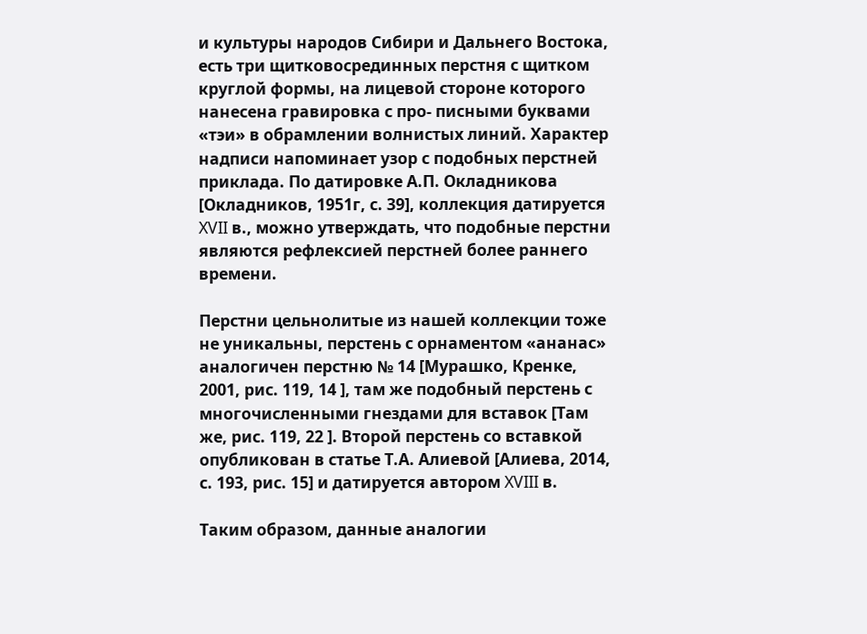и культуры народов Сибири и Дальнего Востока, есть три щитковосрединных перстня с щитком круглой формы, на лицевой стороне которого нанесена гравировка с про- писными буквами «тэи» в обрамлении волнистых линий. Характер надписи напоминает узор с подобных перстней приклада. По датировке А.П. Окладникова [Окладников, 1951г, с. 39], коллекция датируется XVII в., можно утверждать, что подобные перстни являются рефлексией перстней более раннего времени.

Перстни цельнолитые из нашей коллекции тоже не уникальны, перстень с орнаментом «ананас» аналогичен перстню № 14 [Мурашко, Кренке, 2001, рис. 119, 14 ], там же подобный перстень с многочисленными гнездами для вставок [Там же, рис. 119, 22 ]. Второй перстень со вставкой опубликован в статье Т.А. Алиевой [Алиева, 2014, с. 193, рис. 15] и датируется автором XVIII в.

Таким образом, данные аналогии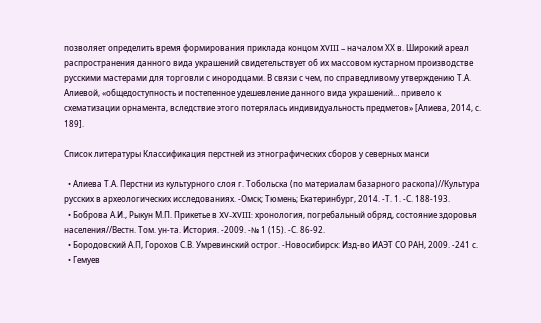позволяет определить время формирования приклада концом XVIII – началом ХХ в. Широкий ареал распространения данного вида украшений свидетельствует об их массовом кустарном производстве русскими мастерами для торговли с инородцами. В связи с чем, по справедливому утверждению Т.А. Алиевой, «общедоступность и постепенное удешевление данного вида украшений… привело к схематизации орнамента, вследствие этого потерялась индивидуальность предметов» [Алиева, 2014, с. 189].

Список литературы Классификация перстней из этнографических сборов у северных манси

  • Алиева Т.А. Перстни из культурного слоя г. Тобольска (по материалам базарного раскопа)//Культура русских в археологических исследованиях. -Омск; Тюмень; Екатеринбург, 2014. -Т. 1. -С. 188-193.
  • Боброва А.И., Рыкун М.П. Прикетье в XV-XVIII: хронология, погребальный обряд, состояние здоровья населения//Вестн. Том. ун-та. История. -2009. -№ 1 (15). -С. 86-92.
  • Бородовский А.П, Горохов С.В. Умревинский острог. -Новосибирск: Изд-во ИАЭТ СО РАН, 2009. -241 с.
  • Гемуев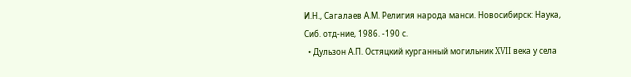И.Н., Сагалаев А.М. Религия народа манси. Новосибирск: Наука, Сиб. отд-ние, 1986. -190 с.
  • Дульзон А.П. Остяцкий курганный могильник XVII века у села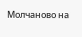Молчаново на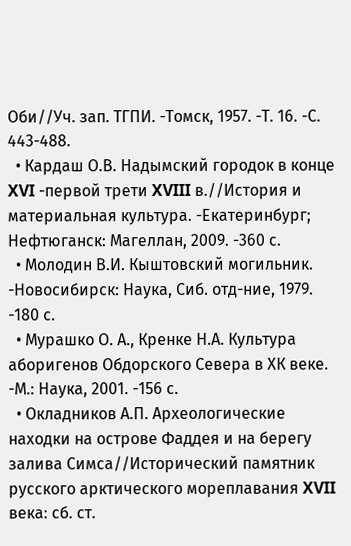Оби//Уч. зап. ТГПИ. -Томск, 1957. -Т. 16. -С. 443-488.
  • Кардаш О.В. Надымский городок в конце XVI -первой трети XVIII в.//История и материальная культура. -Екатеринбург; Нефтюганск: Магеллан, 2009. -360 с.
  • Молодин В.И. Кыштовский могильник. -Новосибирск: Наука, Сиб. отд-ние, 1979. -180 с.
  • Мурашко О. А., Кренке Н.А. Культура аборигенов Обдорского Севера в ХК веке. -М.: Наука, 2001. -156 с.
  • Окладников А.П. Археологические находки на острове Фаддея и на берегу залива Симса//Исторический памятник русского арктического мореплавания XVII века: сб. ст.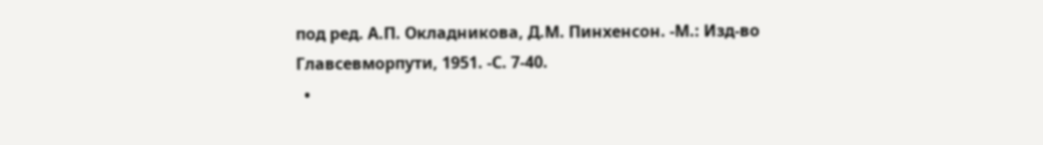под ред. А.П. Окладникова, Д.М. Пинхенсон. -М.: Изд-во Главсевморпути, 1951. -С. 7-40.
  •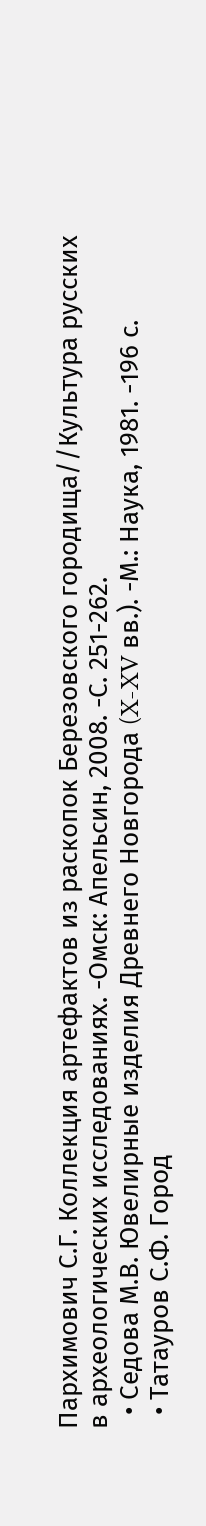Пархимович С.Г. Коллекция артефактов из раскопок Березовского городища//Культура русских в археологических исследованиях. -Омск: Апельсин, 2008. -С. 251-262.
  • Седова М.В. Ювелирные изделия Древнего Новгорода (X-XV вв.). -М.: Наука, 1981. -196 с.
  • Татауров С.Ф. Город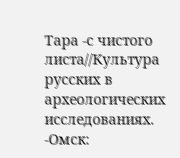Тара -с чистого листа//Культура русских в археологических исследованиях. -Омск: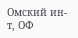Омский ин-т, ОФ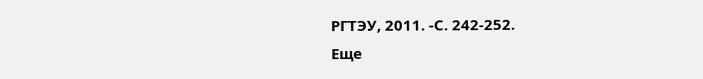РГТЭУ, 2011. -С. 242-252.
Еще